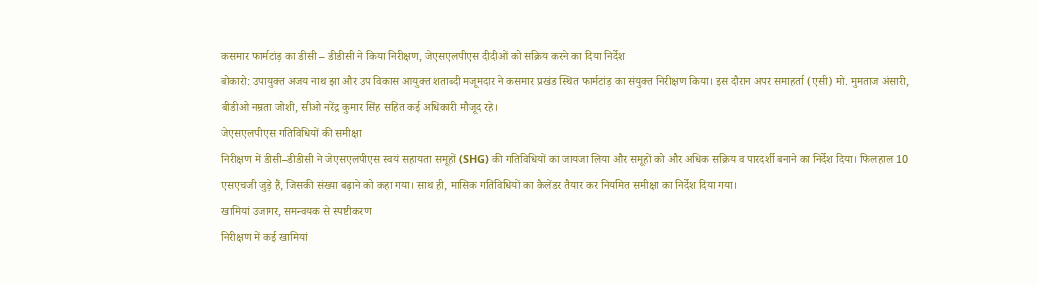कसमार फार्मटांड़ का डीसी – डीडीसी ने किया निरीक्षण, जेएसएलपीएस दीदीओं को सक्रिय करने का दिया निर्देश
बोकारो: उपायुक्त अजय नाथ झा और उप विकास आयुक्त शताब्दी मजूमदार ने कसमार प्रखंड स्थित फार्मटांड़ का संयुक्त निरीक्षण किया। इस दौरान अपर समाहर्ता (एसी) मो. मुमताज अंसारी, बीडीओ नम्रता जोशी, सीओ नरेंद्र कुमार सिंह सहित कई अधिकारी मौजूद रहे।
जेएसएलपीएस गतिविधियों की समीक्षा
निरीक्षण में डीसी–डीडीसी ने जेएसएलपीएस स्वयं सहायता समूहों (SHG) की गतिविधियों का जायजा लिया और समूहों को और अधिक सक्रिय व पारदर्शी बनाने का निर्देश दिया। फिलहाल 10 एसएचजी जुड़े हैं, जिसकी संख्या बढ़ाने को कहा गया। साथ ही, मासिक गतिविधियों का कैलेंडर तैयार कर नियमित समीक्षा का निर्देश दिया गया।
खामियां उजागर, समन्वयक से स्पष्टीकरण
निरीक्षण में कई खामियां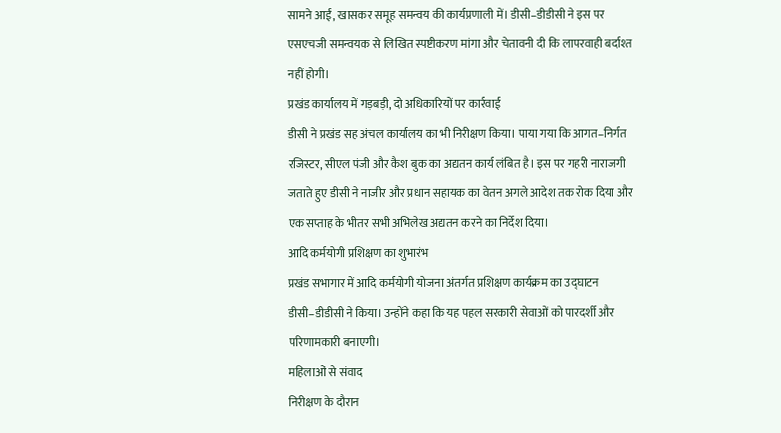सामने आईं, खासकर समूह समन्वय की कार्यप्रणाली में। डीसी–डीडीसी ने इस पर एसएचजी समन्वयक से लिखित स्पष्टीकरण मांगा और चेतावनी दी कि लापरवाही बर्दाश्त नहीं होगी।
प्रखंड कार्यालय में गड़बड़ी, दो अधिकारियों पर कार्रवाई
डीसी ने प्रखंड सह अंचल कार्यालय का भी निरीक्षण किया। पाया गया कि आगत–निर्गत रजिस्टर, सीएल पंजी और कैश बुक का अद्यतन कार्य लंबित है। इस पर गहरी नाराजगी जताते हुए डीसी ने नाजीर और प्रधान सहायक का वेतन अगले आदेश तक रोक दिया और एक सप्ताह के भीतर सभी अभिलेख अद्यतन करने का निर्देश दिया।
आदि कर्मयोगी प्रशिक्षण का शुभारंभ
प्रखंड सभागार में आदि कर्मयोगी योजना अंतर्गत प्रशिक्षण कार्यक्रम का उद्घाटन डीसी–डीडीसी ने किया। उन्होंने कहा कि यह पहल सरकारी सेवाओं को पारदर्शी और परिणामकारी बनाएगी।
महिलाओं से संवाद
निरीक्षण के दौरान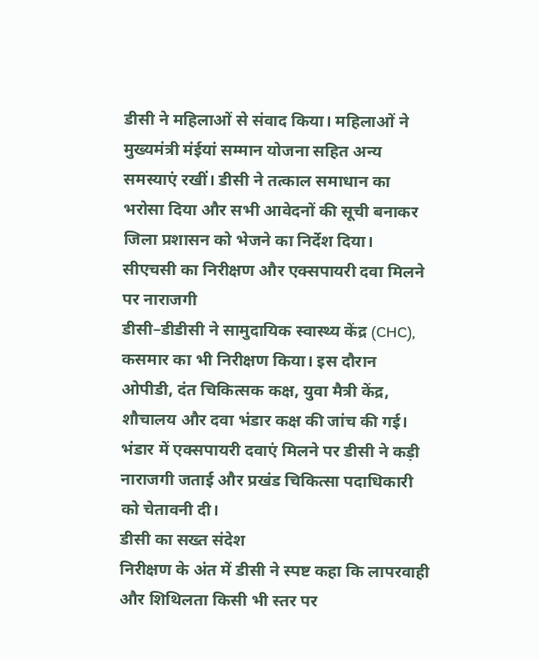डीसी ने महिलाओं से संवाद किया। महिलाओं ने मुख्यमंत्री मंईयां सम्मान योजना सहित अन्य समस्याएं रखीं। डीसी ने तत्काल समाधान का भरोसा दिया और सभी आवेदनों की सूची बनाकर जिला प्रशासन को भेजने का निर्देश दिया।
सीएचसी का निरीक्षण और एक्सपायरी दवा मिलने पर नाराजगी
डीसी–डीडीसी ने सामुदायिक स्वास्थ्य केंद्र (CHC), कसमार का भी निरीक्षण किया। इस दौरान ओपीडी, दंत चिकित्सक कक्ष, युवा मैत्री केंद्र, शौचालय और दवा भंडार कक्ष की जांच की गई। भंडार में एक्सपायरी दवाएं मिलने पर डीसी ने कड़ी नाराजगी जताई और प्रखंड चिकित्सा पदाधिकारी को चेतावनी दी।
डीसी का सख्त संदेश
निरीक्षण के अंत में डीसी ने स्पष्ट कहा कि लापरवाही और शिथिलता किसी भी स्तर पर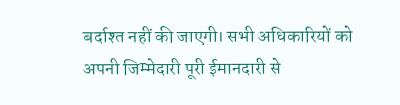बर्दाश्त नहीं की जाएगी। सभी अधिकारियों को अपनी जिम्मेदारी पूरी ईमानदारी से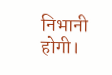निभानी होगी।